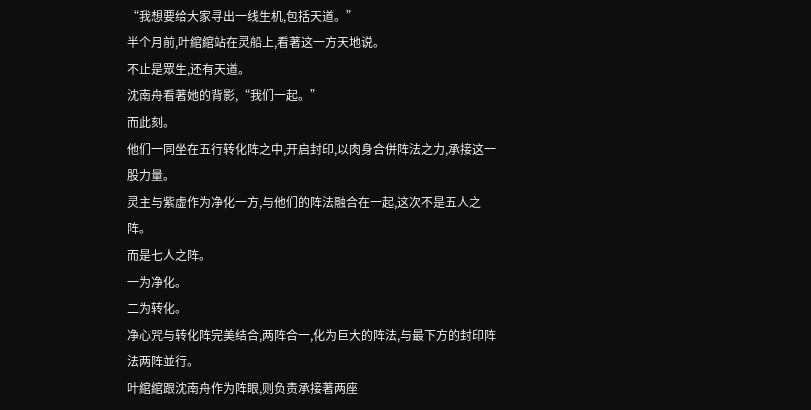“我想要给大家寻出一线生机,包括天道。”
半个月前,叶綰綰站在灵船上,看著这一方天地说。
不止是眾生,还有天道。
沈南舟看著她的背影,“我们一起。”
而此刻。
他们一同坐在五行转化阵之中,开启封印,以肉身合併阵法之力,承接这一股力量。
灵主与紫虚作为净化一方,与他们的阵法融合在一起,这次不是五人之阵。
而是七人之阵。
一为净化。
二为转化。
净心咒与转化阵完美结合,两阵合一,化为巨大的阵法,与最下方的封印阵法两阵並行。
叶綰綰跟沈南舟作为阵眼,则负责承接著两座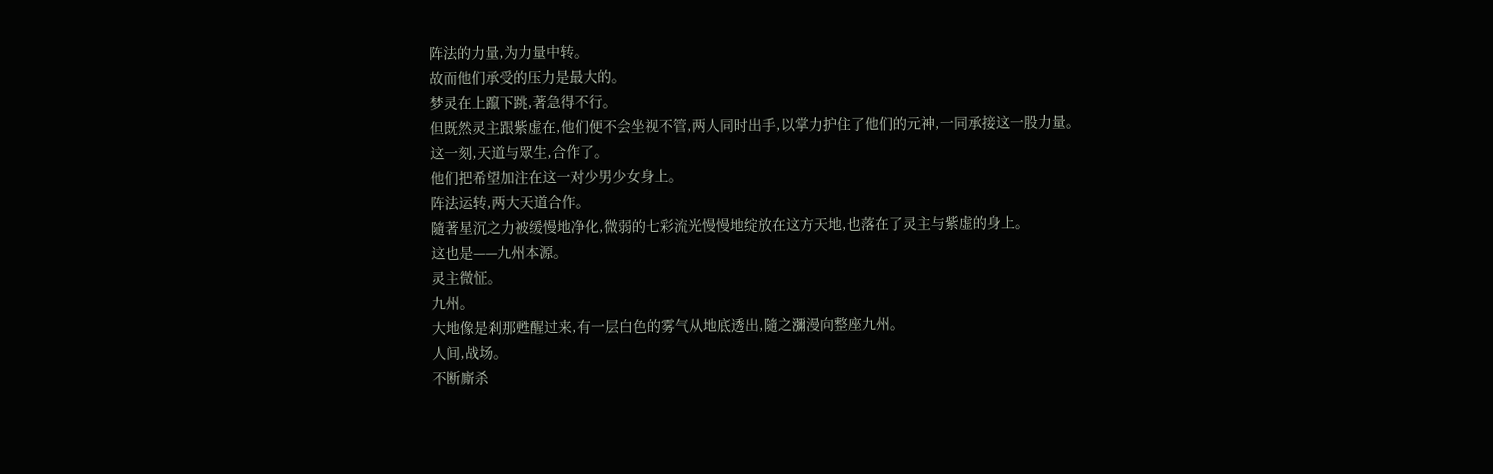阵法的力量,为力量中转。
故而他们承受的压力是最大的。
梦灵在上躥下跳,著急得不行。
但既然灵主跟紫虚在,他们便不会坐视不管,两人同时出手,以掌力护住了他们的元神,一同承接这一股力量。
这一刻,天道与眾生,合作了。
他们把希望加注在这一对少男少女身上。
阵法运转,两大天道合作。
隨著星沉之力被缓慢地净化,微弱的七彩流光慢慢地绽放在这方天地,也落在了灵主与紫虚的身上。
这也是——九州本源。
灵主微怔。
九州。
大地像是剎那甦醒过来,有一层白色的雾气从地底透出,隨之瀰漫向整座九州。
人间,战场。
不断廝杀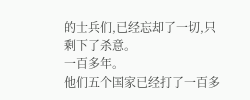的士兵们,已经忘却了一切,只剩下了杀意。
一百多年。
他们五个国家已经打了一百多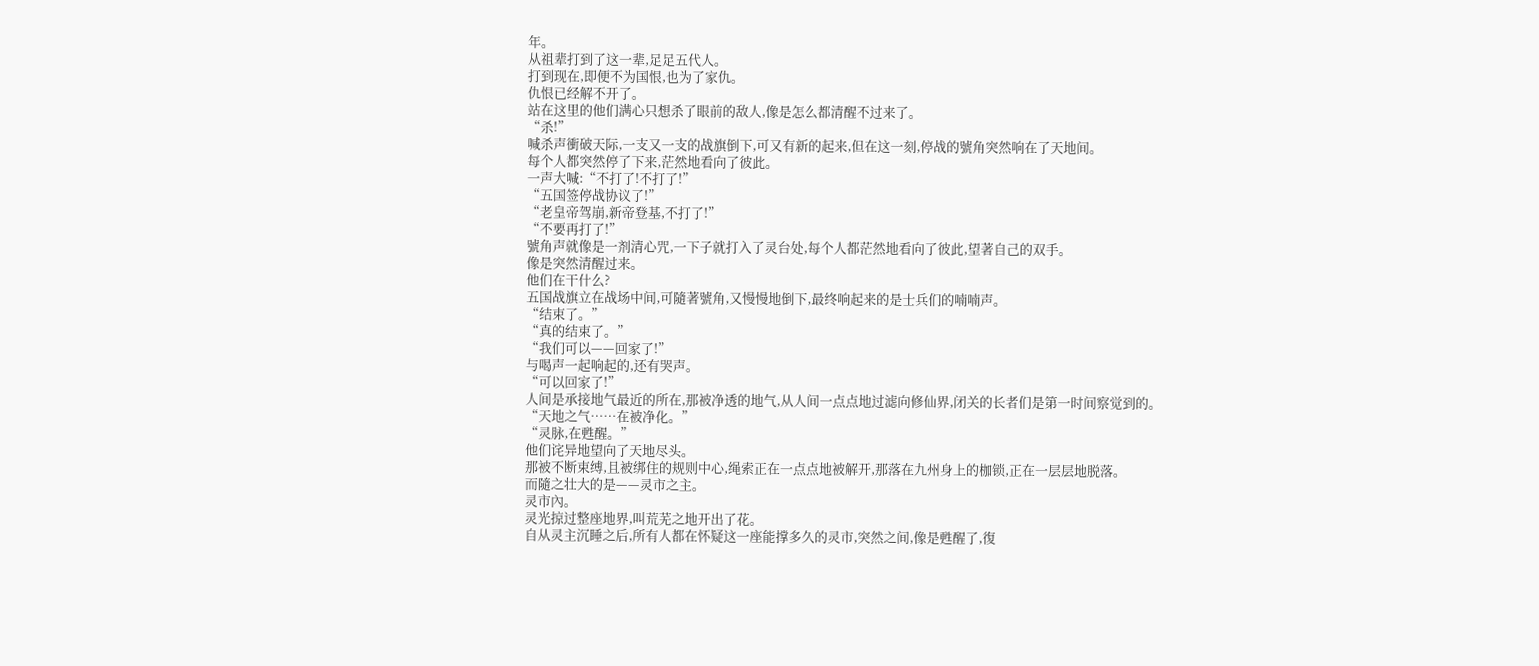年。
从祖辈打到了这一辈,足足五代人。
打到现在,即便不为国恨,也为了家仇。
仇恨已经解不开了。
站在这里的他们满心只想杀了眼前的敌人,像是怎么都清醒不过来了。
“杀!”
喊杀声衝破天际,一支又一支的战旗倒下,可又有新的起来,但在这一刻,停战的號角突然响在了天地间。
每个人都突然停了下来,茫然地看向了彼此。
一声大喊:“不打了!不打了!”
“五国签停战协议了!”
“老皇帝驾崩,新帝登基,不打了!”
“不要再打了!”
號角声就像是一剂清心咒,一下子就打入了灵台处,每个人都茫然地看向了彼此,望著自己的双手。
像是突然清醒过来。
他们在干什么?
五国战旗立在战场中间,可隨著號角,又慢慢地倒下,最终响起来的是士兵们的喃喃声。
“结束了。”
“真的结束了。”
“我们可以——回家了!”
与喝声一起响起的,还有哭声。
“可以回家了!”
人间是承接地气最近的所在,那被净透的地气,从人间一点点地过滤向修仙界,闭关的长者们是第一时间察觉到的。
“天地之气……在被净化。”
“灵脉,在甦醒。”
他们诧异地望向了天地尽头。
那被不断束缚,且被绑住的规则中心,绳索正在一点点地被解开,那落在九州身上的枷锁,正在一层层地脱落。
而隨之壮大的是——灵市之主。
灵市內。
灵光掠过整座地界,叫荒芜之地开出了花。
自从灵主沉睡之后,所有人都在怀疑这一座能撑多久的灵市,突然之间,像是甦醒了,復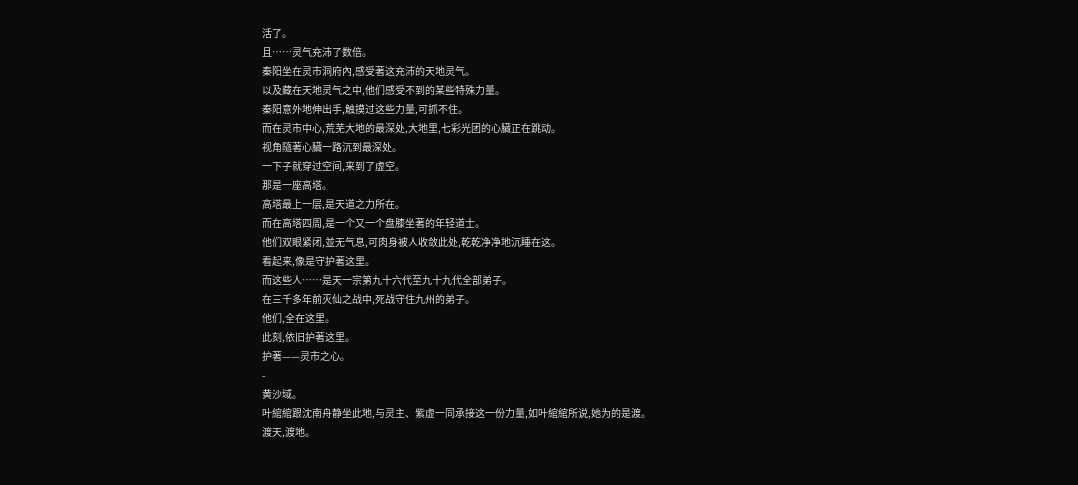活了。
且……灵气充沛了数倍。
秦阳坐在灵市洞府內,感受著这充沛的天地灵气。
以及藏在天地灵气之中,他们感受不到的某些特殊力量。
秦阳意外地伸出手,触摸过这些力量,可抓不住。
而在灵市中心,荒芜大地的最深处,大地里,七彩光团的心臟正在跳动。
视角隨著心臟一路沉到最深处。
一下子就穿过空间,来到了虚空。
那是一座高塔。
高塔最上一层,是天道之力所在。
而在高塔四周,是一个又一个盘膝坐著的年轻道士。
他们双眼紧闭,並无气息,可肉身被人收敛此处,乾乾净净地沉睡在这。
看起来,像是守护著这里。
而这些人……是天一宗第九十六代至九十九代全部弟子。
在三千多年前灭仙之战中,死战守住九州的弟子。
他们,全在这里。
此刻,依旧护著这里。
护著——灵市之心。
-
黄沙域。
叶綰綰跟沈南舟静坐此地,与灵主、紫虚一同承接这一份力量,如叶綰綰所说,她为的是渡。
渡天,渡地。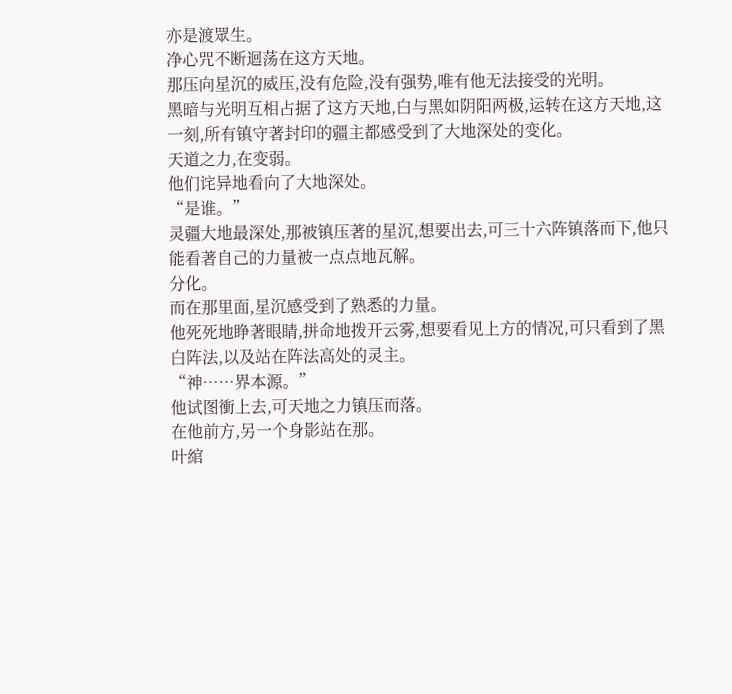亦是渡眾生。
净心咒不断迴荡在这方天地。
那压向星沉的威压,没有危险,没有强势,唯有他无法接受的光明。
黑暗与光明互相占据了这方天地,白与黑如阴阳两极,运转在这方天地,这一刻,所有镇守著封印的疆主都感受到了大地深处的变化。
天道之力,在变弱。
他们诧异地看向了大地深处。
“是谁。”
灵疆大地最深处,那被镇压著的星沉,想要出去,可三十六阵镇落而下,他只能看著自己的力量被一点点地瓦解。
分化。
而在那里面,星沉感受到了熟悉的力量。
他死死地睁著眼睛,拼命地拨开云雾,想要看见上方的情况,可只看到了黑白阵法,以及站在阵法高处的灵主。
“神……界本源。”
他试图衝上去,可天地之力镇压而落。
在他前方,另一个身影站在那。
叶綰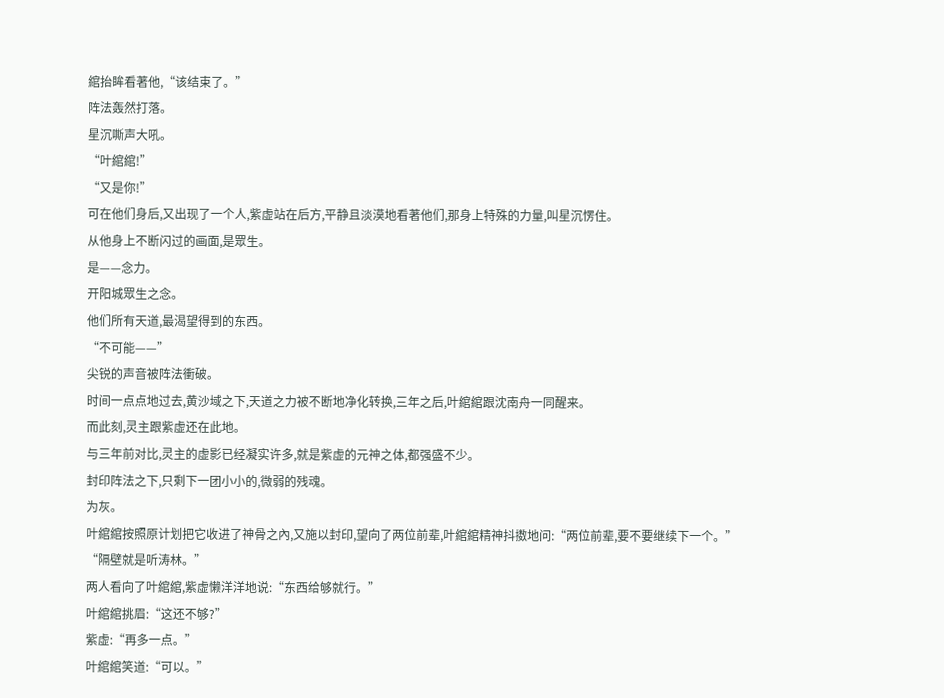綰抬眸看著他,“该结束了。”
阵法轰然打落。
星沉嘶声大吼。
“叶綰綰!”
“又是你!”
可在他们身后,又出现了一个人,紫虚站在后方,平静且淡漠地看著他们,那身上特殊的力量,叫星沉愣住。
从他身上不断闪过的画面,是眾生。
是——念力。
开阳城眾生之念。
他们所有天道,最渴望得到的东西。
“不可能——”
尖锐的声音被阵法衝破。
时间一点点地过去,黄沙域之下,天道之力被不断地净化转换,三年之后,叶綰綰跟沈南舟一同醒来。
而此刻,灵主跟紫虚还在此地。
与三年前对比,灵主的虚影已经凝实许多,就是紫虚的元神之体,都强盛不少。
封印阵法之下,只剩下一团小小的,微弱的残魂。
为灰。
叶綰綰按照原计划把它收进了神骨之內,又施以封印,望向了两位前辈,叶綰綰精神抖擞地问:“两位前辈,要不要继续下一个。”
“隔壁就是听涛林。”
两人看向了叶綰綰,紫虚懒洋洋地说:“东西给够就行。”
叶綰綰挑眉:“这还不够?”
紫虚:“再多一点。”
叶綰綰笑道:“可以。”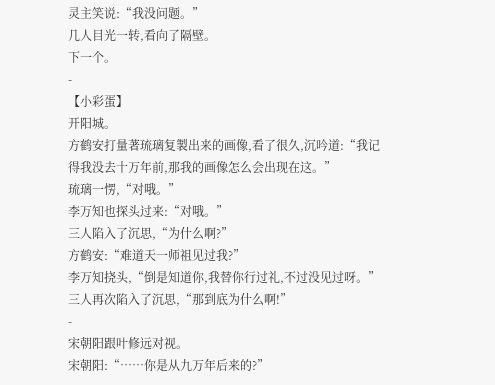灵主笑说:“我没问题。”
几人目光一转,看向了隔壁。
下一个。
-
【小彩蛋】
开阳城。
方鹤安打量著琉璃复製出来的画像,看了很久,沉吟道:“我记得我没去十万年前,那我的画像怎么会出现在这。”
琉璃一愣,“对哦。”
李万知也探头过来:“对哦。”
三人陷入了沉思,“为什么啊?”
方鹤安:“难道天一师祖见过我?”
李万知挠头,“倒是知道你,我替你行过礼,不过没见过呀。”
三人再次陷入了沉思,“那到底为什么啊!”
-
宋朝阳跟叶修远对视。
宋朝阳:“……你是从九万年后来的?”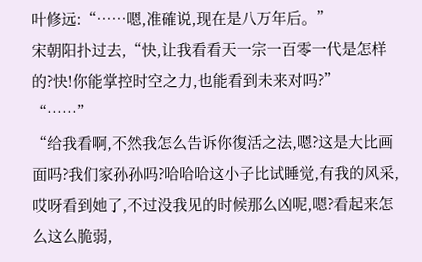叶修远:“……嗯,准確说,现在是八万年后。”
宋朝阳扑过去,“快,让我看看天一宗一百零一代是怎样的?快!你能掌控时空之力,也能看到未来对吗?”
“……”
“给我看啊,不然我怎么告诉你復活之法,嗯?这是大比画面吗?我们家孙孙吗?哈哈哈这小子比试睡觉,有我的风采,哎呀看到她了,不过没我见的时候那么凶呢,嗯?看起来怎么这么脆弱,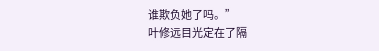谁欺负她了吗。”
叶修远目光定在了隔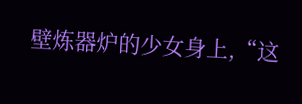壁炼器炉的少女身上,“这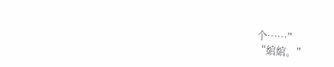个……”
“綰綰。”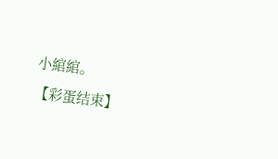小綰綰。
【彩蛋结束】